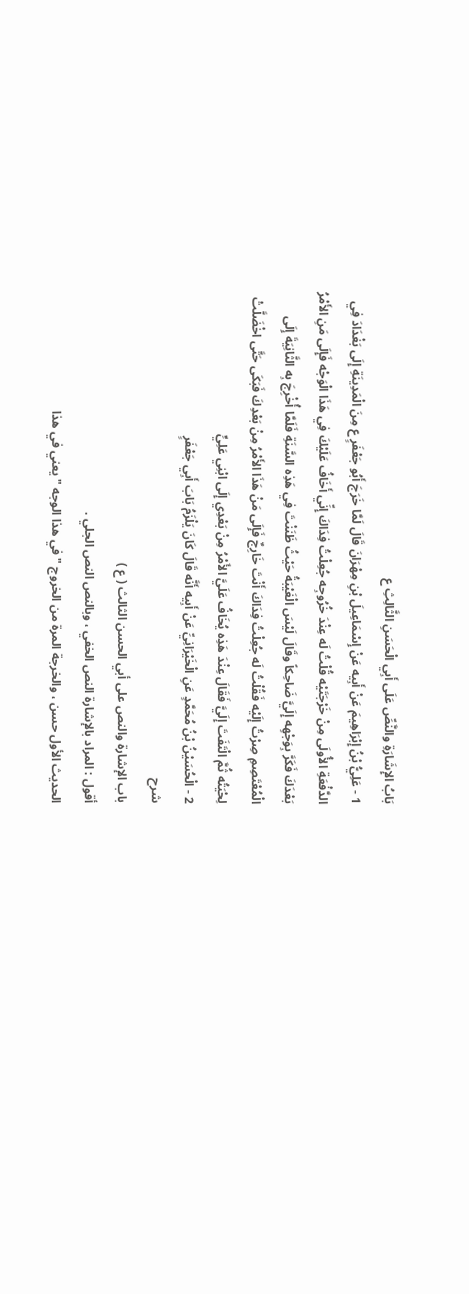بَابُ الإِشَارَةِ والنَّصِّ عَلَى أَبِي الْحَسَنِ الثَّالِثِ ع
1 - عَلِيُّ بْنُ إِبْرَاهِيمَ عَنْ أَبِيه عَنْ إِسْمَاعِيلَ بْنِ مِهْرَانَ قَالَ لَمَّا خَرَجَ أَبُو جَعْفَرٍ ع مِنَ الْمَدِينَةِ إِلَى بَغْدَادَ فِي الدَّفْعَةِ الأُولَى مِنْ خَرْجَتَيْه قُلْتُ لَه عِنْدَ خُرُوجِه جُعِلْتُ فِدَاكَ إِنِّي أَخَافُ عَلَيْكَ فِي هَذَا الْوَجْه فَإِلَى مَنِ الأَمْرُ بَعْدَكَ فَكَرَّ بِوَجْهِه إِلَيَّ ضَاحِكاً وقَالَ لَيْسَ الْغَيْبَةُ حَيْثُ ظَنَنْتَ فِي هَذِه السَّنَةِ فَلَمَّا أُخْرِجَ بِه الثَّانِيَةَ إِلَى الْمُعْتَصِمِ صِرْتُ إِلَيْه فَقُلْتُ لَه جُعِلْتُ فِدَاكَ أَنْتَ خَارِجٌ فَإِلَى مَنْ هَذَا الأَمْرُ مِنْ بَعْدِكَ فَبَكَى حَتَّى اخْضَلَّتْ لِحْيَتُه ثُمَّ الْتَفَتَ إِلَيَّ فَقَالَ عِنْدَ هَذِه يُخَافُ عَلَيَّ الأَمْرُ مِنْ بَعْدِي إِلَى ابْنِي عَلِيٍّ
2 - الْحُسَيْنُ بْنُ مُحَمَّدٍ عَنِ الْخَيْرَانِيِّ عَنْ أَبِيه أَنَّه قَالَ كَانَ يَلْزَمُ بَابَ أَبِي جَعْفَرٍ
شرح
باب الإشارة والنص على أبي الحسن الثالث ( ع )
أقول : المراد بالإشارة النص الخفي ، وبالنص النص الجلي .
الحديث الأول حسن ، والخرجة المرة من الخروج " في هذا الوجه " يعني في هذا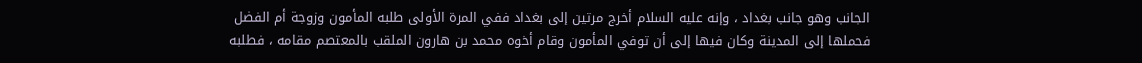الجانب وهو جانب بغداد ، وإنه عليه السلام أخرج مرتين إلى بغداد ففي المرة الأولى طلبه المأمون وزوجة أم الفضل فحملها إلى المدينة وكان فيها إلى أن توفي المأمون وقام أخوه محمد بن هارون الملقب بالمعتصم مقامه ، فطلبه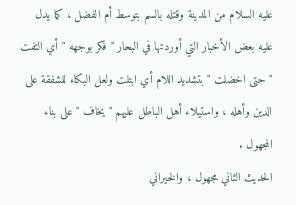عليه السلام من المدينة وقتله بالسم بتوسط أم الفضل ، كما يدل عليه بعض الأخبار التي أوردتها في البحار " فكر بوجهه " أي التفت " حتى اخضلت " بتشديد اللام أي ابتلت ولعل البكاء للشفقة على الدين وأهله ، واستيلاء أهل الباطل عليهم " يخاف " على بناء المجهول .
الحديث الثاني مجهول ، والخيراني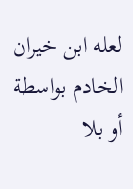لعله ابن خيران الخادم بواسطة أو بلا